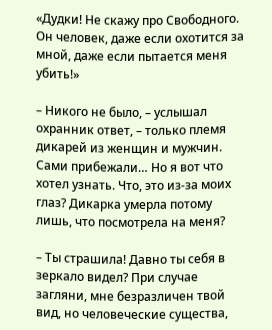«Дудки! Не скажу про Свободного. Он человек, даже если охотится за мной, даже если пытается меня убить!»

– Никого не было, – услышал охранник ответ, – только племя дикарей из женщин и мужчин. Сами прибежали… Но я вот что хотел узнать. Что, это из-за моих глаз? Дикарка умерла потому лишь, что посмотрела на меня?

– Ты страшила! Давно ты себя в зеркало видел? При случае загляни, мне безразличен твой вид, но человеческие существа,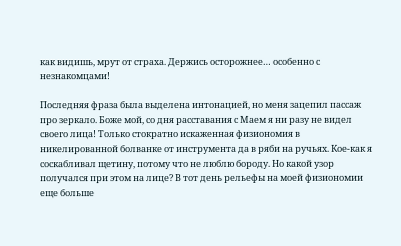как видишь, мрут от страха. Держись осторожнее… особенно с незнакомцами!

Последняя фраза была выделена интонацией, но меня зацепил пассаж про зеркало. Боже мой, со дня расставания с Маем я ни разу не видел своего лица! Только стократно искаженная физиономия в никелированной болванке от инструмента да в ряби на ручьях. Кое-как я соскабливал щетину, потому что не люблю бороду. Но какой узор получался при этом на лице? В тот день рельефы на моей физиономии еще больше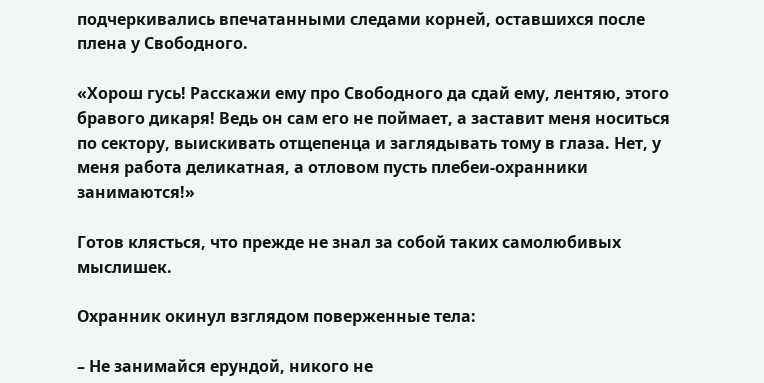подчеркивались впечатанными следами корней, оставшихся после плена у Свободного.

«Хорош гусь! Расскажи ему про Свободного да сдай ему, лентяю, этого бравого дикаря! Ведь он сам его не поймает, а заставит меня носиться по сектору, выискивать отщепенца и заглядывать тому в глаза. Нет, у меня работа деликатная, а отловом пусть плебеи-охранники занимаются!»

Готов клясться, что прежде не знал за собой таких самолюбивых мыслишек.

Охранник окинул взглядом поверженные тела:

– Не занимайся ерундой, никого не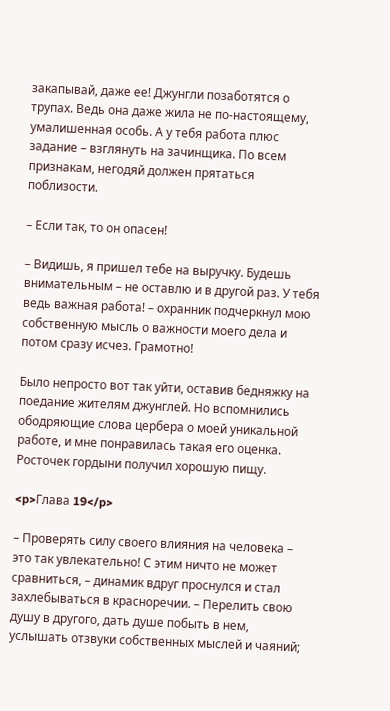закапывай, даже ее! Джунгли позаботятся о трупах. Ведь она даже жила не по-настоящему, умалишенная особь. А у тебя работа плюс задание – взглянуть на зачинщика. По всем признакам, негодяй должен прятаться поблизости.

– Если так, то он опасен!

– Видишь, я пришел тебе на выручку. Будешь внимательным – не оставлю и в другой раз. У тебя ведь важная работа! – охранник подчеркнул мою собственную мысль о важности моего дела и потом сразу исчез. Грамотно!

Было непросто вот так уйти, оставив бедняжку на поедание жителям джунглей. Но вспомнились ободряющие слова цербера о моей уникальной работе, и мне понравилась такая его оценка. Росточек гордыни получил хорошую пищу.

<p>Глава 19</p>

– Проверять силу своего влияния на человека – это так увлекательно! С этим ничто не может сравниться, – динамик вдруг проснулся и стал захлебываться в красноречии. – Перелить свою душу в другого, дать душе побыть в нем, услышать отзвуки собственных мыслей и чаяний;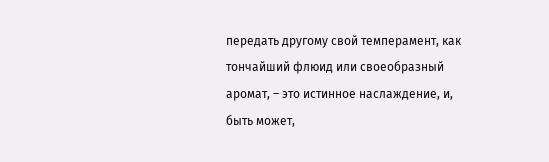передать другому свой темперамент, как тончайший флюид или своеобразный аромат, – это истинное наслаждение, и, быть может,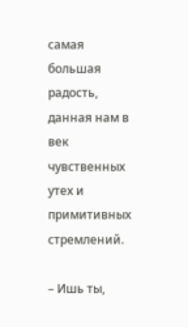самая большая радость, данная нам в век чувственных утех и примитивных стремлений.

– Ишь ты,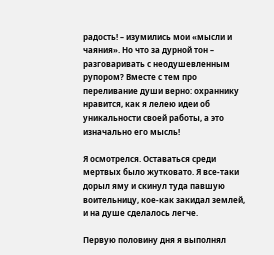радость! – изумились мои «мысли и чаяния». Но что за дурной тон – разговаривать с неодушевленным рупором? Вместе с тем про переливание души верно: охраннику нравится, как я лелею идеи об уникальности своей работы, а это изначально его мысль!

Я осмотрелся. Оставаться среди мертвых было жутковато. Я все-таки дорыл яму и скинул туда павшую воительницу, кое-как закидал землей, и на душе сделалось легче.

Первую половину дня я выполнял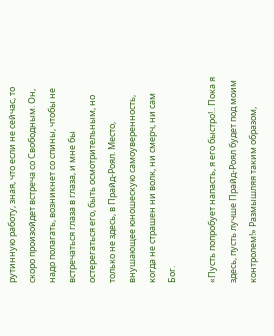рутинную работу, зная, что если не сейчас, то скоро произойдет встреча со Свободным. Он, надо полагать, возникнет со спины, чтобы не встречаться глаза в глаза, и мне бы остерегаться его, быть осмотрительным, но только не здесь, в Прайд-Роял. Место, внушающее юношескую самоуверенность, когда не страшен ни волк, ни смерч, ни сам Бог.

«Пусть попробует напасть, я его быстро!.. Пока я здесь, пусть лучше Прайд-Роял будет под моим контролем!» Размышляя таким образом,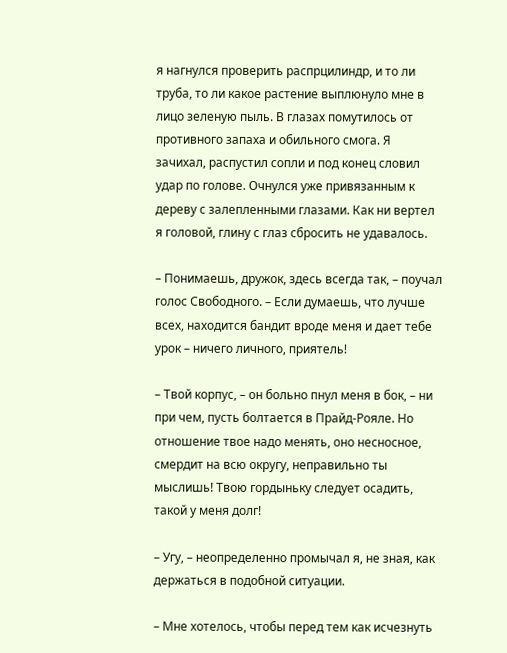я нагнулся проверить распрцилиндр, и то ли труба, то ли какое растение выплюнуло мне в лицо зеленую пыль. В глазах помутилось от противного запаха и обильного смога. Я зачихал, распустил сопли и под конец словил удар по голове. Очнулся уже привязанным к дереву с залепленными глазами. Как ни вертел я головой, глину с глаз сбросить не удавалось.

– Понимаешь, дружок, здесь всегда так, – поучал голос Свободного. – Если думаешь, что лучше всех, находится бандит вроде меня и дает тебе урок – ничего личного, приятель!

– Твой корпус, – он больно пнул меня в бок, – ни при чем, пусть болтается в Прайд-Рояле. Но отношение твое надо менять, оно несносное, смердит на всю округу, неправильно ты мыслишь! Твою гордыньку следует осадить, такой у меня долг!

– Угу, – неопределенно промычал я, не зная, как держаться в подобной ситуации.

– Мне хотелось, чтобы перед тем как исчезнуть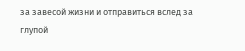за завесой жизни и отправиться вслед за глупой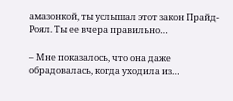амазонкой, ты услышал этот закон Прайд-Роял. Ты ее вчера правильно…

– Мне показалось, что она даже обрадовалась, когда уходила из…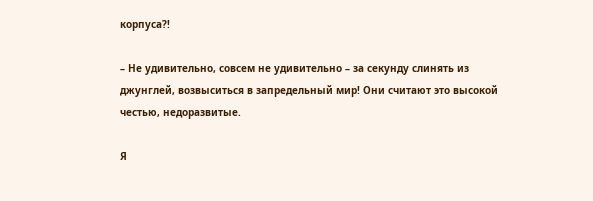корпуса?!

– Не удивительно, совсем не удивительно – за секунду слинять из джунглей, возвыситься в запредельный мир! Они считают это высокой честью, недоразвитые.

Я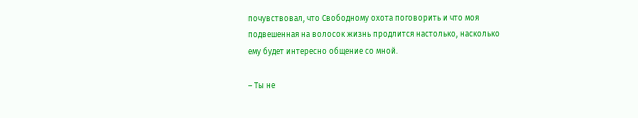почувствовал, что Свободному охота поговорить и что моя подвешенная на волосок жизнь продлится настолько, насколько ему будет интересно общение со мной.

– Ты не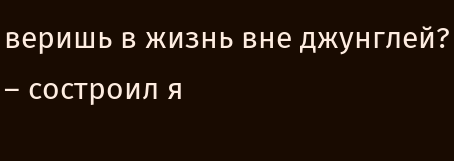веришь в жизнь вне джунглей? – состроил я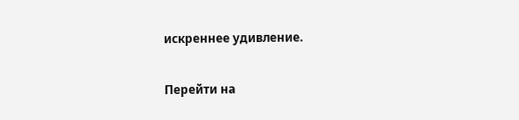искреннее удивление.

Перейти на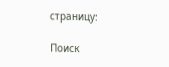страницу:

Поиск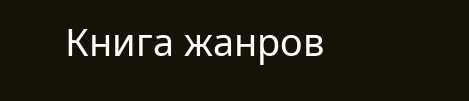Книга жанров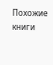Похожие книги